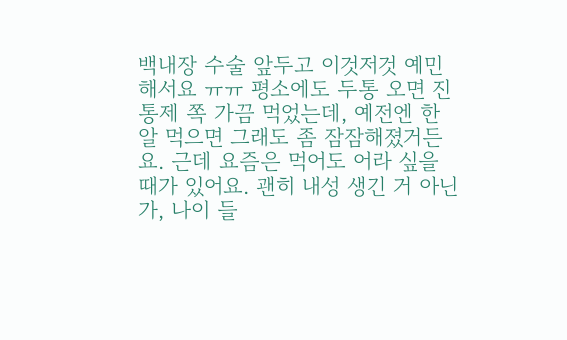백내장 수술 앞두고 이것저것 예민해서요 ㅠㅠ 평소에도 두통 오면 진통제 쪽 가끔 먹었는데, 예전엔 한 알 먹으면 그래도 좀 잠잠해졌거든요. 근데 요즘은 먹어도 어라 싶을 때가 있어요. 괜히 내성 생긴 거 아닌가, 나이 들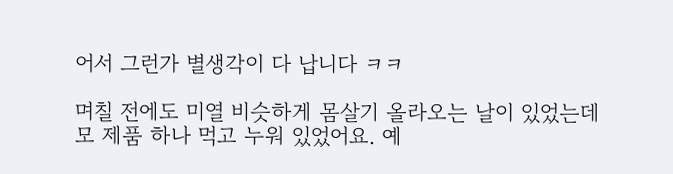어서 그런가 별생각이 다 납니다 ㅋㅋ

며칠 전에도 미열 비슷하게 몸살기 올라오는 날이 있었는데 모 제품 하나 먹고 누워 있었어요. 예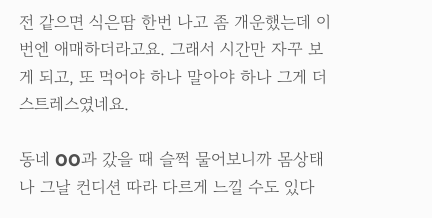전 같으면 식은땀 한번 나고 좀 개운했는데 이번엔 애매하더라고요. 그래서 시간만 자꾸 보게 되고, 또 먹어야 하나 말아야 하나 그게 더 스트레스였네요.

동네 OO과 갔을 때 슬쩍 물어보니까 몸상태나 그날 컨디션 따라 다르게 느낄 수도 있다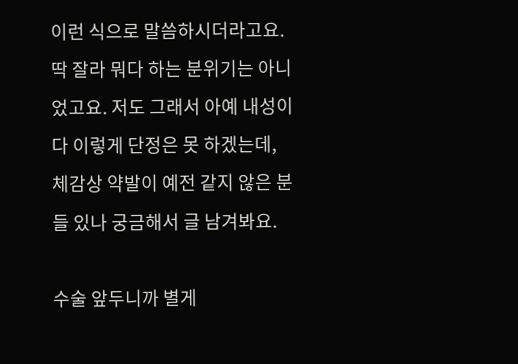이런 식으로 말씀하시더라고요. 딱 잘라 뭐다 하는 분위기는 아니었고요. 저도 그래서 아예 내성이다 이렇게 단정은 못 하겠는데, 체감상 약발이 예전 같지 않은 분들 있나 궁금해서 글 남겨봐요.

수술 앞두니까 별게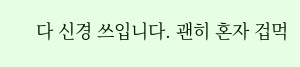다 신경 쓰입니다. 괜히 혼자 겁먹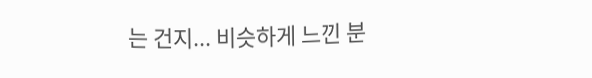는 건지... 비슷하게 느낀 분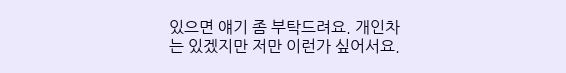있으면 얘기 좀 부탁드려요. 개인차는 있겠지만 저만 이런가 싶어서요.